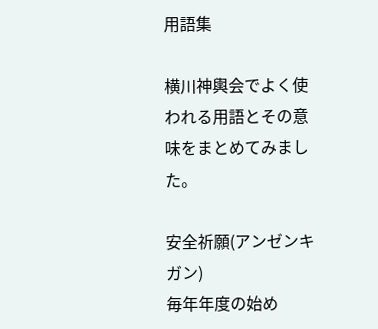用語集

横川神輿会でよく使われる用語とその意味をまとめてみました。

安全祈願(アンゼンキガン)
毎年年度の始め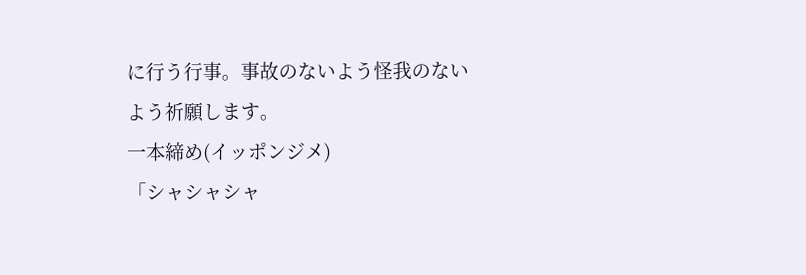に行う行事。事故のないよう怪我のないよう祈願します。
一本締め(イッポンジメ)
「シャシャシャ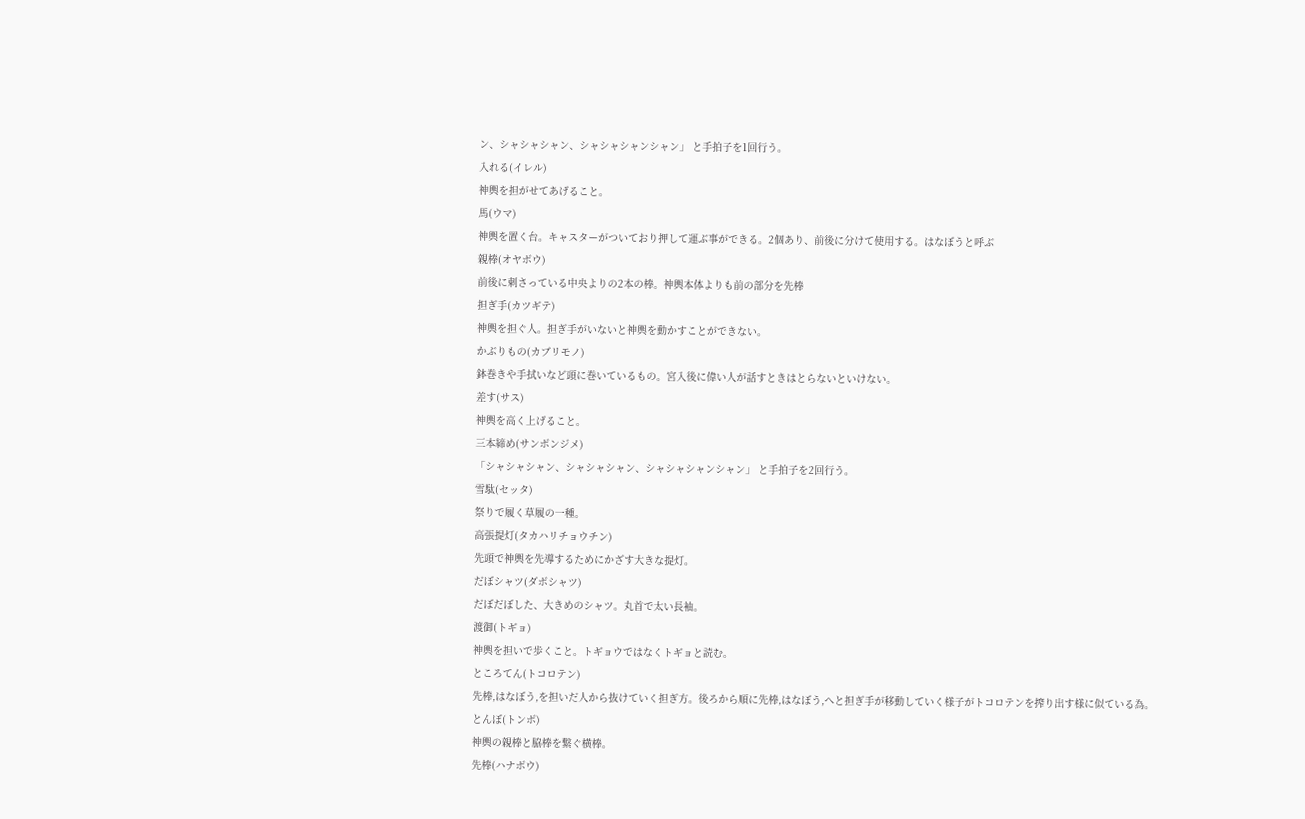ン、シャシャシャン、シャシャシャンシャン」 と手拍子を1回行う。
入れる(イレル)
神輿を担がせてあげること。
馬(ウマ)
神輿を置く台。キャスターがついており押して運ぶ事ができる。2個あり、前後に分けて使用する。はなぼうと呼ぶ
親棒(オヤボウ)
前後に刺さっている中央よりの2本の棒。神輿本体よりも前の部分を先棒
担ぎ手(カツギテ)
神輿を担ぐ人。担ぎ手がいないと神輿を動かすことができない。
かぶりもの(カブリモノ)
鉢巻きや手拭いなど頭に巻いているもの。宮入後に偉い人が話すときはとらないといけない。
差す(サス)
神輿を高く上げること。
三本締め(サンボンジメ)
「シャシャシャン、シャシャシャン、シャシャシャンシャン」 と手拍子を2回行う。
雪駄(セッタ)
祭りで履く草履の一種。
高張提灯(タカハリチョウチン)
先頭で神輿を先導するためにかざす大きな提灯。
だぼシャツ(ダボシャツ)
だぼだぼした、大きめのシャツ。丸首で太い長袖。
渡御(トギョ)
神輿を担いで歩くこと。トギョウではなくトギョと読む。
ところてん(トコロテン)
先棒,はなぼう,を担いだ人から抜けていく担ぎ方。後ろから順に先棒,はなぼう,へと担ぎ手が移動していく様子がトコロテンを搾り出す様に似ている為。
とんぼ(トンボ)
神輿の親棒と脇棒を繋ぐ横棒。
先棒(ハナボウ)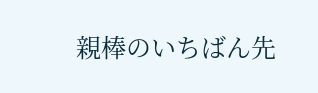親棒のいちばん先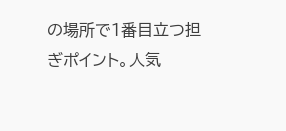の場所で1番目立つ担ぎポイント。人気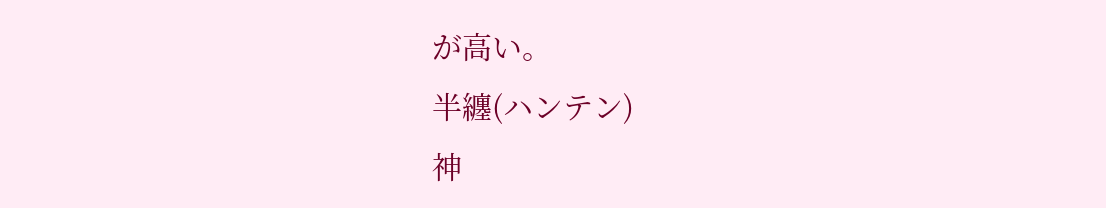が高い。
半纏(ハンテン)
神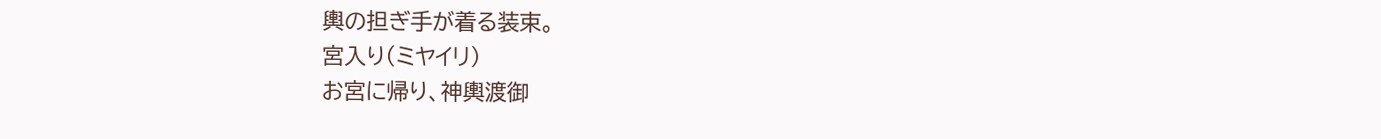輿の担ぎ手が着る装束。
宮入り(ミヤイリ)
お宮に帰り、神輿渡御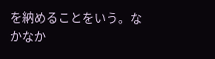を納めることをいう。なかなか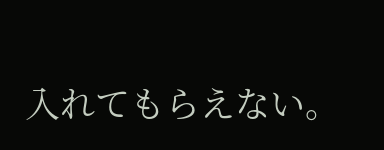入れてもらえない。